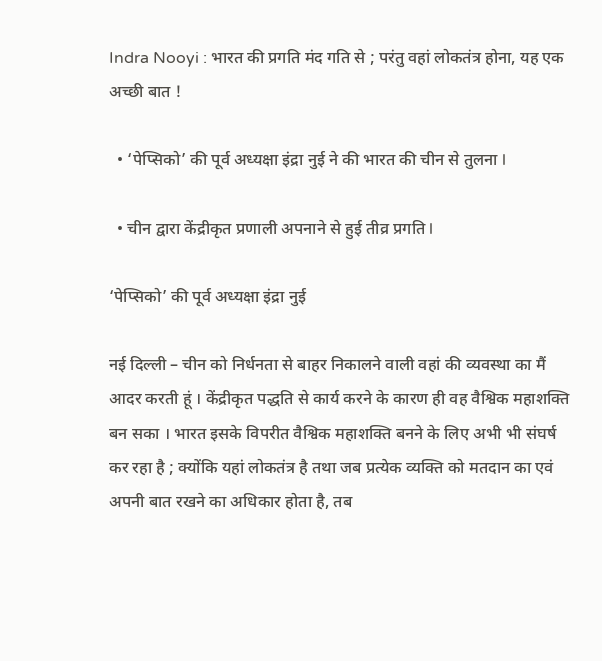Indra Nooyi : भारत की प्रगति मंद गति से ; परंतु वहां लोकतंत्र होना, यह एक अच्छी बात !

  • ‘पेप्सिको’ की पूर्व अध्यक्षा इंद्रा नुई ने की भारत की चीन से तुलना l

  • चीन द्वारा केंद्रीकृत प्रणाली अपनाने से हुई तीव्र प्रगति l

‘पेप्सिको’ की पूर्व अध्यक्षा इंद्रा नुई

नई दिल्ली – चीन को निर्धनता से बाहर निकालने वाली वहां की व्यवस्था का मैं आदर करती हूं । केंद्रीकृत पद्धति से कार्य करने के कारण ही वह वैश्विक महाशक्ति बन सका । भारत इसके विपरीत वैश्विक महाशक्ति बनने के लिए अभी भी संघर्ष कर रहा है ; क्योंकि यहां लोकतंत्र है तथा जब प्रत्येक व्यक्ति को मतदान का एवं अपनी बात रखने का अधिकार होता है, तब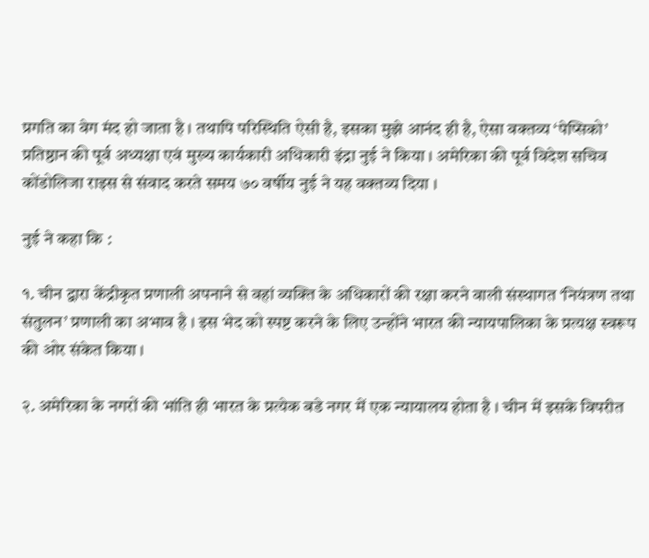प्रगति का वेग मंद हो जाता है । तथापि परिस्थिति ऐसी है, इसका मुझे आनंद ही है, ऐसा वक्तव्य ‘पेप्सिको’ प्रतिष्ठान की पूर्व अध्यक्षा एवं मुख्य कार्यकारी अधिकारी इंद्रा नुई ने किया । अमेरिका की पूर्व विदेश सचिव कोंडोलिजा राइस से संवाद करते समय ७० वर्षीय नुई ने यह वक्तव्य दिया ।

नुई ने कहा कि :

१. चीन द्वारा केंद्रीकृत प्रणाली अपनाने से वहां व्यक्ति के अधिकारों की रक्षा करने वाली संस्थागत ‘नियंत्रण तथा संतुलन’ प्रणाली का अभाव है । इस भेद को स्पष्ट करने के लिए उन्होंने भारत की न्यायपालिका के प्रत्यक्ष स्वरूप की ओर संकेत किया ।

२. अमेरिका के नगरों की भांति ही भारत के प्रत्येक बडे नगर में एक न्यायालय होता है । चीन में इसके विपरीत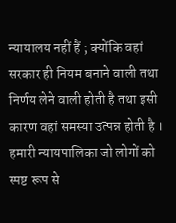न्यायालय नहीं हैं ; क्योंकि वहां सरकार ही नियम बनाने वाली तथा निर्णय लेने वाली होती है तथा इसी कारण वहां समस्या उत्पन्न होती है । हमारी न्यायपालिका जो लोगों को स्पष्ट रूप से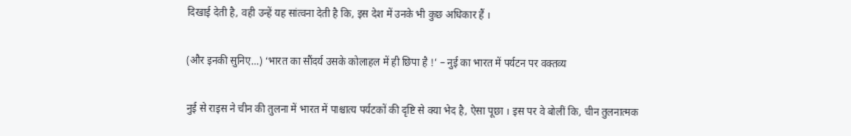दिखाई देती है, वही उन्हें यह सांत्वना देती है कि, इस देश में उनके भी कुछ अधिकार हैं ।

(और इनकी सुनिए…) ‘भारत का सौंदर्य उसके कोलाहल में ही छिपा है !’ – नुई का भारत में पर्यटन पर वक्तव्य

नुई से राइस ने चीन की तुलना में भारत में पाश्चात्य पर्यटकों की दृष्टि से क्या भेद है, ऐसा पूछा । इस पर वे बोलीं कि, चीन तुलनात्मक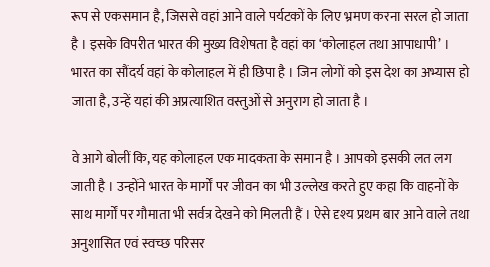रूप से एकसमान है, जिससे वहां आने वाले पर्यटकों के लिए भ्रमण करना सरल हो जाता है । इसके विपरीत भारत की मुख्य विशेषता है वहां का ‘कोलाहल तथा आपाधापी’ । भारत का सौंदर्य वहां के कोलाहल में ही छिपा है । जिन लोगों को इस देश का अभ्यास हो जाता है, उन्हें यहां की अप्रत्याशित वस्तुओं से अनुराग हो जाता है ।

वे आगे बोलीं कि, यह कोलाहल एक मादकता के समान है । आपको इसकी लत लग जाती है । उन्होंने भारत के मार्गों पर जीवन का भी उल्लेख करते हुए कहा कि वाहनों के साथ मार्गों पर गौमाता भी सर्वत्र देखने को मिलती हैं । ऐसे दृश्य प्रथम बार आने वाले तथा अनुशासित एवं स्वच्छ परिसर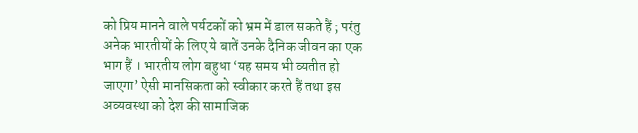को प्रिय मानने वाले पर्यटकों को भ्रम में डाल सकते हैं ; परंतु अनेक भारतीयों के लिए ये बातें उनके दैनिक जीवन का एक भाग हैं । भारतीय लोग बहुधा ‘यह समय भी व्यतीत हो जाएगा’ ऐसी मानसिकता को स्वीकार करते हैं तथा इस अव्यवस्था को देश की सामाजिक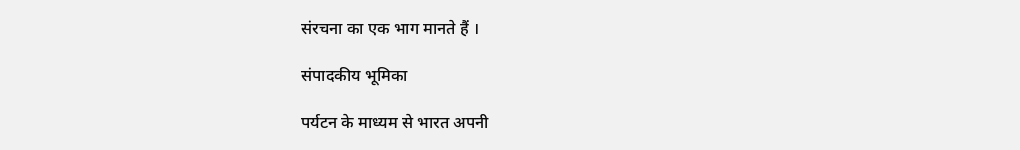संरचना का एक भाग मानते हैं ।

संपादकीय भूमिका

पर्यटन के माध्यम से भारत अपनी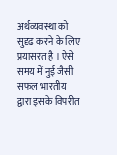अर्थव्यवस्था को सुदृढ करने के लिए प्रयासरत है । ऐसे समय में नुई जैसी सफल भारतीय द्वारा इसके विपरीत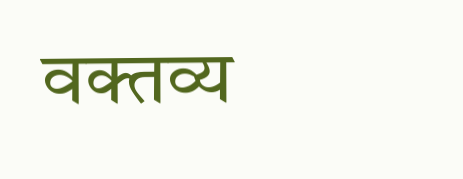वक्तव्य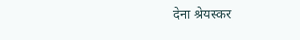देना श्रेयस्कर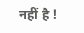नहीं है !